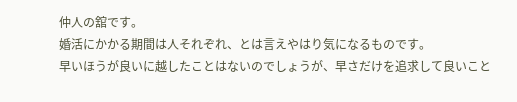仲人の舘です。
婚活にかかる期間は人それぞれ、とは言えやはり気になるものです。
早いほうが良いに越したことはないのでしょうが、早さだけを追求して良いこと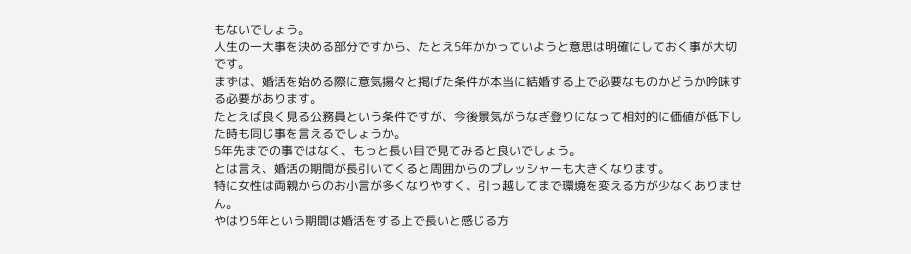もないでしょう。
人生の一大事を決める部分ですから、たとえ5年かかっていようと意思は明確にしておく事が大切です。
まずは、婚活を始める際に意気揚々と掲げた条件が本当に結婚する上で必要なものかどうか吟味する必要があります。
たとえば良く見る公務員という条件ですが、今後景気がうなぎ登りになって相対的に価値が低下した時も同じ事を言えるでしょうか。
5年先までの事ではなく、もっと長い目で見てみると良いでしょう。
とは言え、婚活の期間が長引いてくると周囲からのプレッシャーも大きくなります。
特に女性は両親からのお小言が多くなりやすく、引っ越してまで環境を変える方が少なくありません。
やはり5年という期間は婚活をする上で長いと感じる方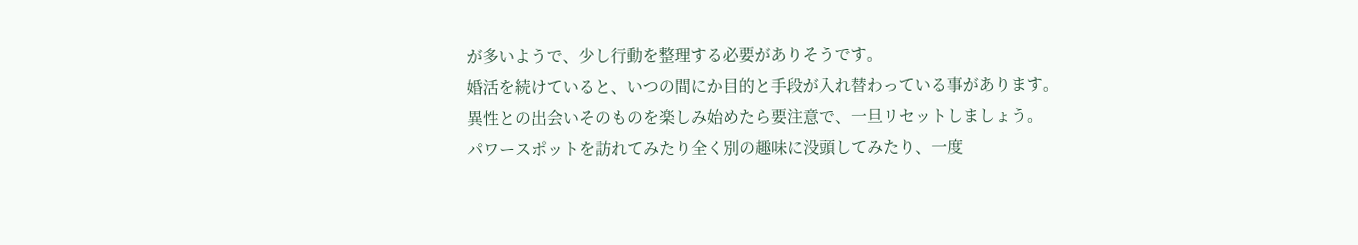が多いようで、少し行動を整理する必要がありそうです。
婚活を続けていると、いつの間にか目的と手段が入れ替わっている事があります。
異性との出会いそのものを楽しみ始めたら要注意で、一旦リセットしましょう。
パワースポットを訪れてみたり全く別の趣味に没頭してみたり、一度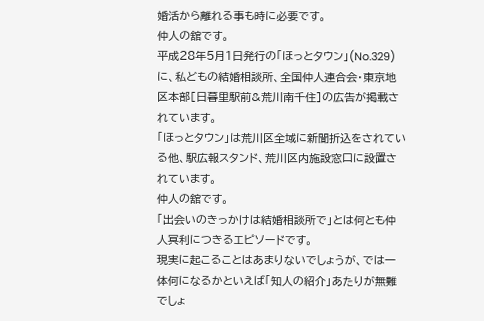婚活から離れる事も時に必要です。
仲人の舘です。
平成28年5月1日発行の「ほっとタウン」(No.329)に、私どもの結婚相談所、全国仲人連合会・東京地区本部[日暮里駅前&荒川南千住]の広告が掲載されています。
「ほっとタウン」は荒川区全域に新聞折込をされている他、駅広報スタンド、荒川区内施設窓口に設置されています。
仲人の舘です。
「出会いのきっかけは結婚相談所で」とは何とも仲人冥利につきるエピソードです。
現実に起こることはあまりないでしょうが、では一体何になるかといえば「知人の紹介」あたりが無難でしょ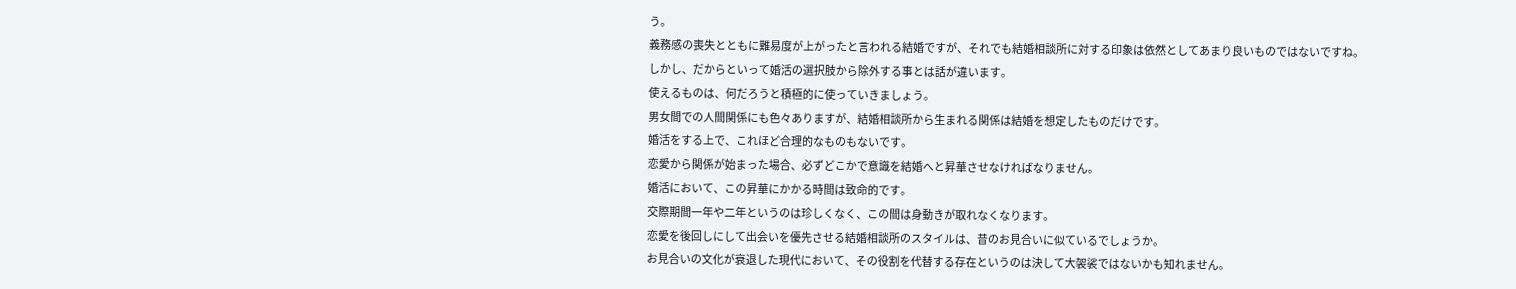う。
義務感の喪失とともに難易度が上がったと言われる結婚ですが、それでも結婚相談所に対する印象は依然としてあまり良いものではないですね。
しかし、だからといって婚活の選択肢から除外する事とは話が違います。
使えるものは、何だろうと積極的に使っていきましょう。
男女間での人間関係にも色々ありますが、結婚相談所から生まれる関係は結婚を想定したものだけです。
婚活をする上で、これほど合理的なものもないです。
恋愛から関係が始まった場合、必ずどこかで意識を結婚へと昇華させなければなりません。
婚活において、この昇華にかかる時間は致命的です。
交際期間一年や二年というのは珍しくなく、この間は身動きが取れなくなります。
恋愛を後回しにして出会いを優先させる結婚相談所のスタイルは、昔のお見合いに似ているでしょうか。
お見合いの文化が衰退した現代において、その役割を代替する存在というのは決して大袈裟ではないかも知れません。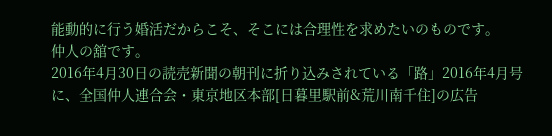能動的に行う婚活だからこそ、そこには合理性を求めたいのものです。
仲人の舘です。
2016年4月30日の読売新聞の朝刊に折り込みされている「路」2016年4月号に、全国仲人連合会・東京地区本部[日暮里駅前&荒川南千住]の広告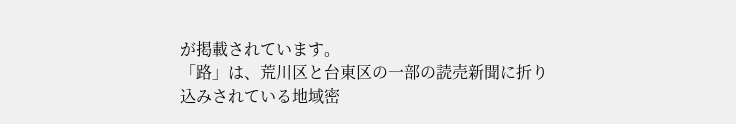が掲載されています。
「路」は、荒川区と台東区の一部の読売新聞に折り込みされている地域密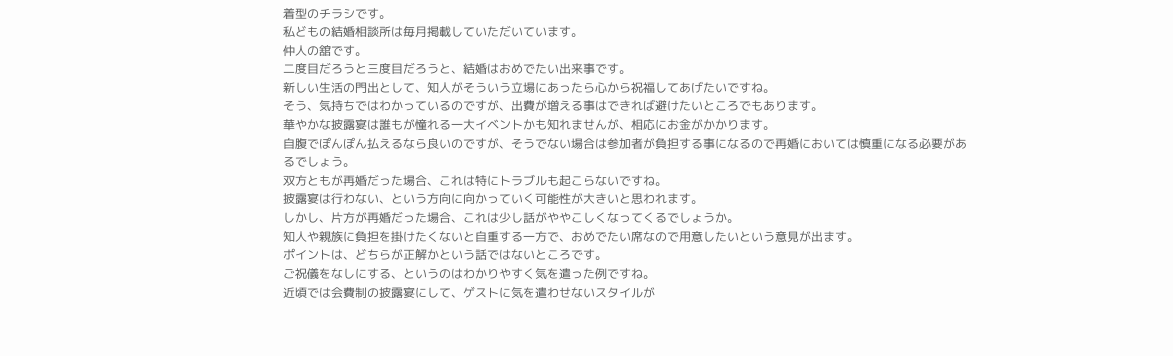着型のチラシです。
私どもの結婚相談所は毎月掲載していただいています。
仲人の舘です。
二度目だろうと三度目だろうと、結婚はおめでたい出来事です。
新しい生活の門出として、知人がそういう立場にあったら心から祝福してあげたいですね。
そう、気持ちではわかっているのですが、出費が増える事はできれば避けたいところでもあります。
華やかな披露宴は誰もが憧れる一大イベントかも知れませんが、相応にお金がかかります。
自腹でぽんぽん払えるなら良いのですが、そうでない場合は参加者が負担する事になるので再婚においては慎重になる必要があるでしょう。
双方ともが再婚だった場合、これは特にトラブルも起こらないですね。
披露宴は行わない、という方向に向かっていく可能性が大きいと思われます。
しかし、片方が再婚だった場合、これは少し話がややこしくなってくるでしょうか。
知人や親族に負担を掛けたくないと自重する一方で、おめでたい席なので用意したいという意見が出ます。
ポイントは、どちらが正解かという話ではないところです。
ご祝儀をなしにする、というのはわかりやすく気を遣った例ですね。
近頃では会費制の披露宴にして、ゲストに気を遣わせないスタイルが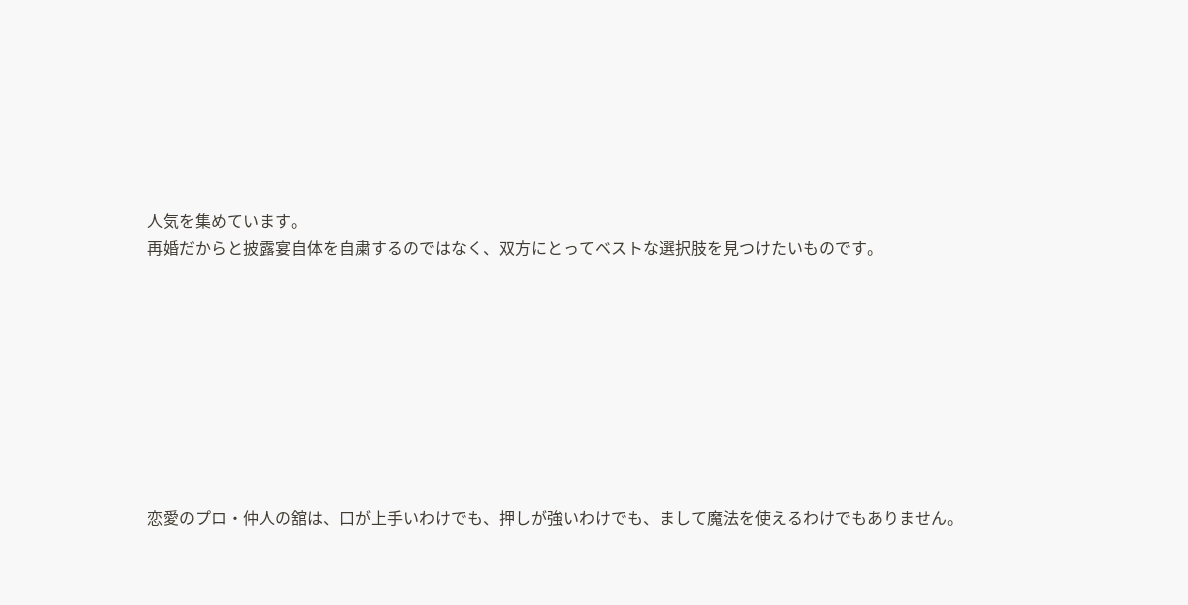人気を集めています。
再婚だからと披露宴自体を自粛するのではなく、双方にとってベストな選択肢を見つけたいものです。









恋愛のプロ・仲人の舘は、口が上手いわけでも、押しが強いわけでも、まして魔法を使えるわけでもありません。